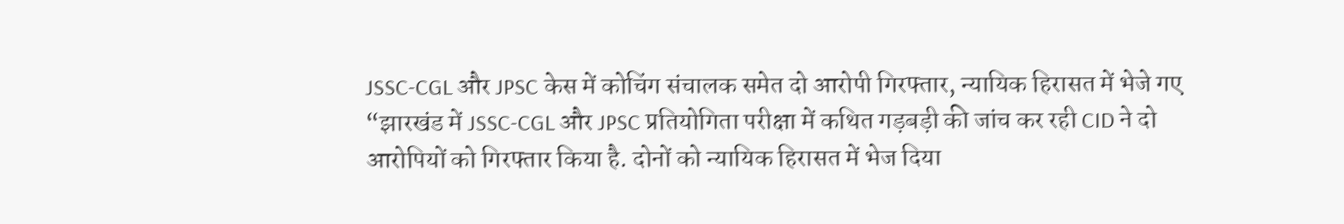JSSC-CGL और JPSC केस में कोचिंग संचालक समेत दो आरोपी गिरफ्तार, न्यायिक हिरासत में भेजे गए
“झारखंड में JSSC-CGL और JPSC प्रतियोगिता परीक्षा में कथित गड़बड़ी की जांच कर रही CID ने दो आरोपियों को गिरफ्तार किया है. दोनों को न्यायिक हिरासत में भेज दिया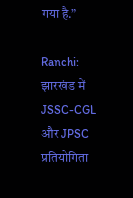गया है.”

Ranchi: झारखंड में JSSC-CGL और JPSC प्रतियोगिता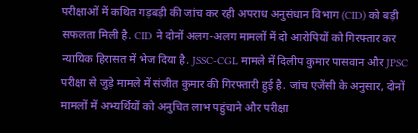परीक्षाओं में कथित गड़बड़ी की जांच कर रही अपराध अनुसंधान विभाग (CID) को बड़ी सफलता मिली है. CID ने दोनों अलग-अलग मामलों में दो आरोपियों को गिरफ्तार कर न्यायिक हिरासत में भेज दिया है. JSSC-CGL मामले में दिलीप कुमार पासवान और JPSC परीक्षा से जुड़े मामले में संजीत कुमार की गिरफ्तारी हुई है. जांच एजेंसी के अनुसार, दोनों मामलों में अभ्यर्थियों को अनुचित लाभ पहुंचाने और परीक्षा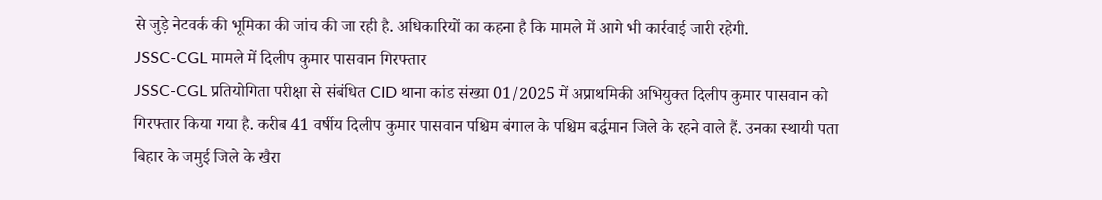से जुड़े नेटवर्क की भूमिका की जांच की जा रही है. अधिकारियों का कहना है कि मामले में आगे भी कार्रवाई जारी रहेगी.
JSSC-CGL मामले में दिलीप कुमार पासवान गिरफ्तार
JSSC-CGL प्रतियोगिता परीक्षा से संबंधित CID थाना कांड संख्या 01/2025 में अप्राथमिकी अभियुक्त दिलीप कुमार पासवान को गिरफ्तार किया गया है. करीब 41 वर्षीय दिलीप कुमार पासवान पश्चिम बंगाल के पश्चिम बर्द्धमान जिले के रहने वाले हैं. उनका स्थायी पता बिहार के जमुई जिले के खैरा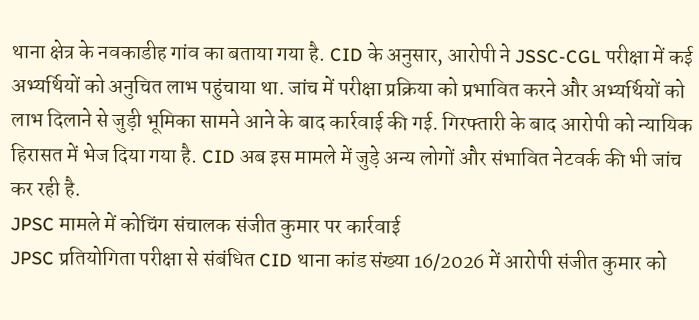थाना क्षेत्र के नवकाडीह गांव का बताया गया है. CID के अनुसार, आरोपी ने JSSC-CGL परीक्षा में कई अभ्यर्थियों को अनुचित लाभ पहुंचाया था. जांच में परीक्षा प्रक्रिया को प्रभावित करने और अभ्यर्थियों को लाभ दिलाने से जुड़ी भूमिका सामने आने के बाद कार्रवाई की गई. गिरफ्तारी के बाद आरोपी को न्यायिक हिरासत में भेज दिया गया है. CID अब इस मामले में जुड़े अन्य लोगों और संभावित नेटवर्क की भी जांच कर रही है.
JPSC मामले में कोचिंग संचालक संजीत कुमार पर कार्रवाई
JPSC प्रतियोगिता परीक्षा से संबंधित CID थाना कांड संख्या 16/2026 में आरोपी संजीत कुमार को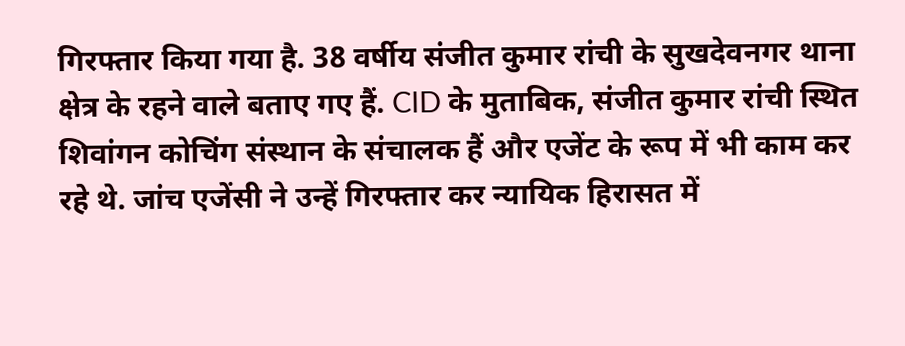गिरफ्तार किया गया है. 38 वर्षीय संजीत कुमार रांची के सुखदेवनगर थाना क्षेत्र के रहने वाले बताए गए हैं. CID के मुताबिक, संजीत कुमार रांची स्थित शिवांगन कोचिंग संस्थान के संचालक हैं और एजेंट के रूप में भी काम कर रहे थे. जांच एजेंसी ने उन्हें गिरफ्तार कर न्यायिक हिरासत में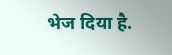भेज दिया है.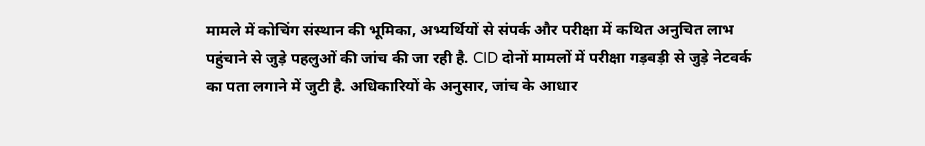मामले में कोचिंग संस्थान की भूमिका, अभ्यर्थियों से संपर्क और परीक्षा में कथित अनुचित लाभ पहुंचाने से जुड़े पहलुओं की जांच की जा रही है. CID दोनों मामलों में परीक्षा गड़बड़ी से जुड़े नेटवर्क का पता लगाने में जुटी है. अधिकारियों के अनुसार, जांच के आधार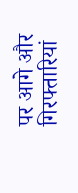पर आगे और गिरफ्तारियां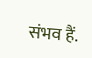संभव हैं.